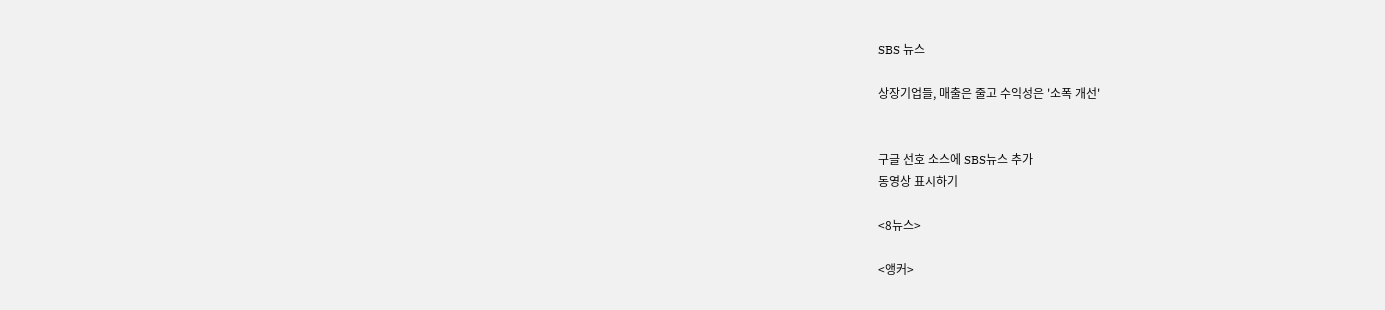SBS 뉴스

상장기업들, 매출은 줄고 수익성은 '소폭 개선'


구글 선호 소스에 SBS뉴스 추가
동영상 표시하기

<8뉴스>

<앵커>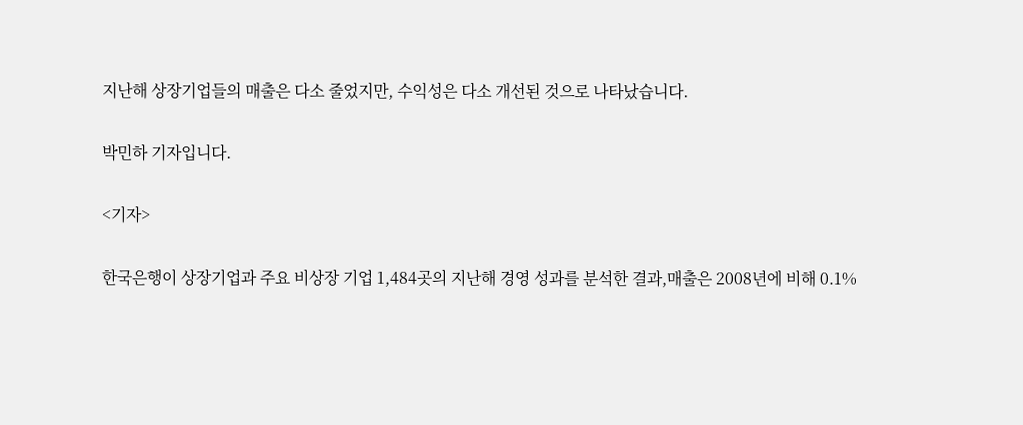지난해 상장기업들의 매출은 다소 줄었지만, 수익성은 다소 개선된 것으로 나타났습니다.

박민하 기자입니다.

<기자>

한국은행이 상장기업과 주요 비상장 기업 1,484곳의 지난해 경영 성과를 분석한 결과,매출은 2008년에 비해 0.1%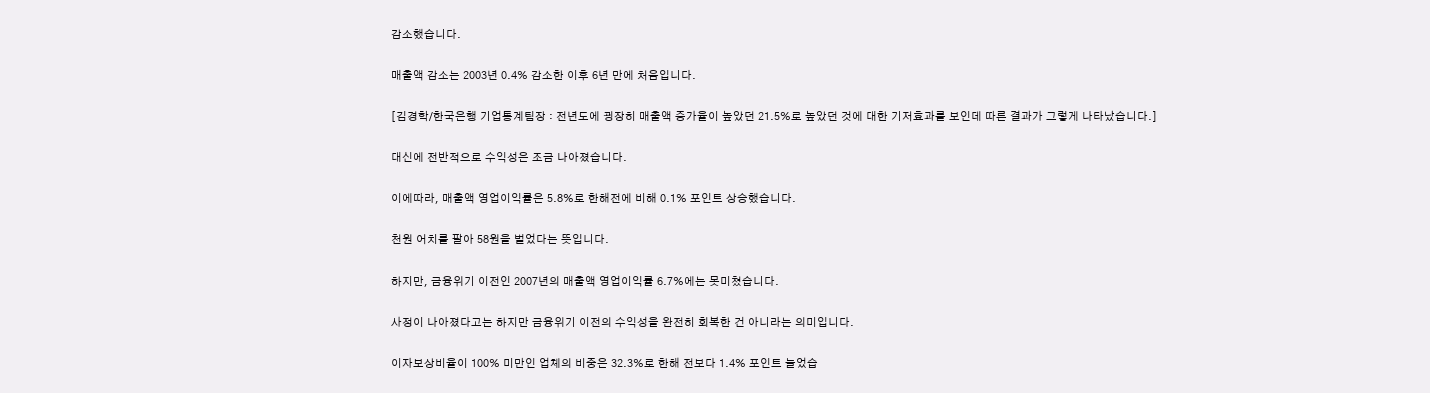감소했습니다.

매출액 감소는 2003년 0.4% 감소한 이후 6년 만에 처음입니다.

[김경학/한국은행 기업통계팀장 : 전년도에 굉장히 매출액 증가율이 높았던 21.5%로 높았던 것에 대한 기저효과를 보인데 따른 결과가 그렇게 나타났습니다.]

대신에 전반적으로 수익성은 조금 나아졌습니다.

이에따라, 매출액 영업이익률은 5.8%로 한해전에 비해 0.1% 포인트 상승했습니다.

천원 어치를 팔아 58원을 벌었다는 뜻입니다.

하지만, 금융위기 이전인 2007년의 매출액 영업이익률 6.7%에는 못미쳤습니다.

사정이 나아졌다고는 하지만 금융위기 이전의 수익성을 완전히 회복한 건 아니라는 의미입니다.

이자보상비율이 100% 미만인 업체의 비중은 32.3%로 한해 전보다 1.4% 포인트 늘었습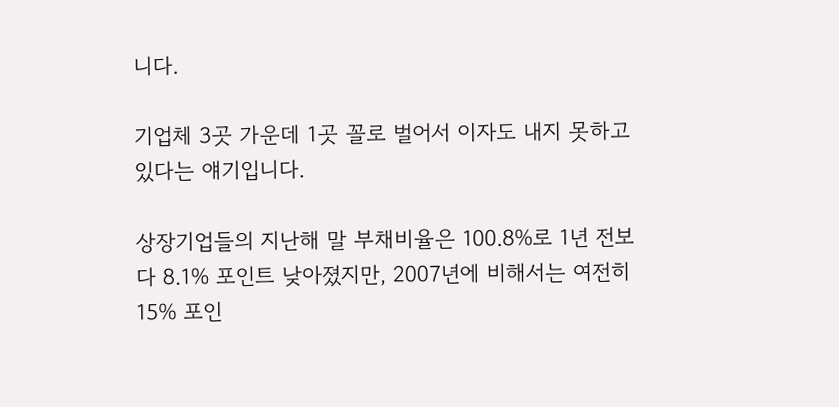니다.

기업체 3곳 가운데 1곳 꼴로 벌어서 이자도 내지 못하고 있다는 얘기입니다.

상장기업들의 지난해 말 부채비율은 100.8%로 1년 전보다 8.1% 포인트 낮아졌지만, 2007년에 비해서는 여전히 15% 포인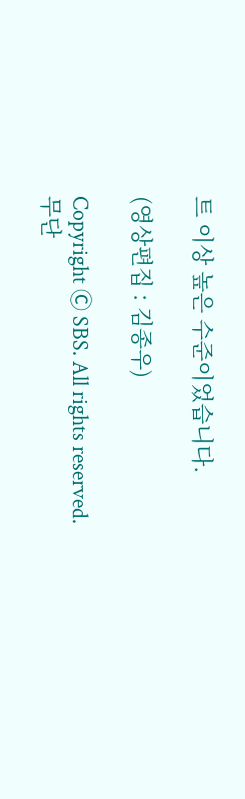트 이상 높은 수준이었습니다.

(영상편집 : 김종우)

Copyright Ⓒ SBS. All rights reserved.
무단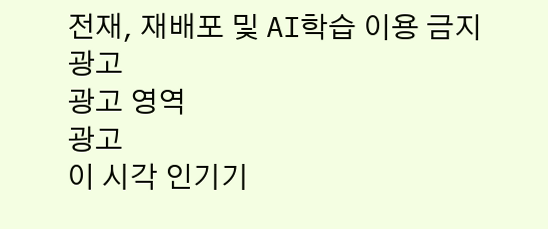전재, 재배포 및 AI학습 이용 금지
광고
광고 영역
광고
이 시각 인기기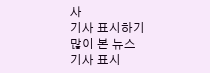사
기사 표시하기
많이 본 뉴스
기사 표시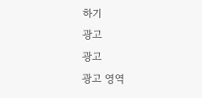하기
광고
광고
광고 영역